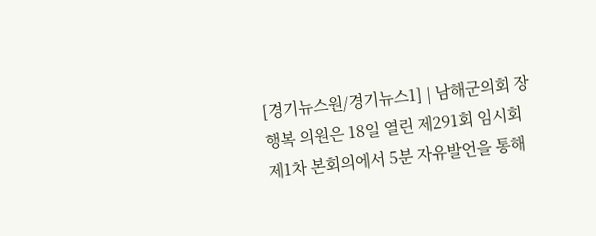[경기뉴스원/경기뉴스1] | 남해군의회 장행복 의원은 18일 열린 제291회 임시회 제1차 본회의에서 5분 자유발언을 통해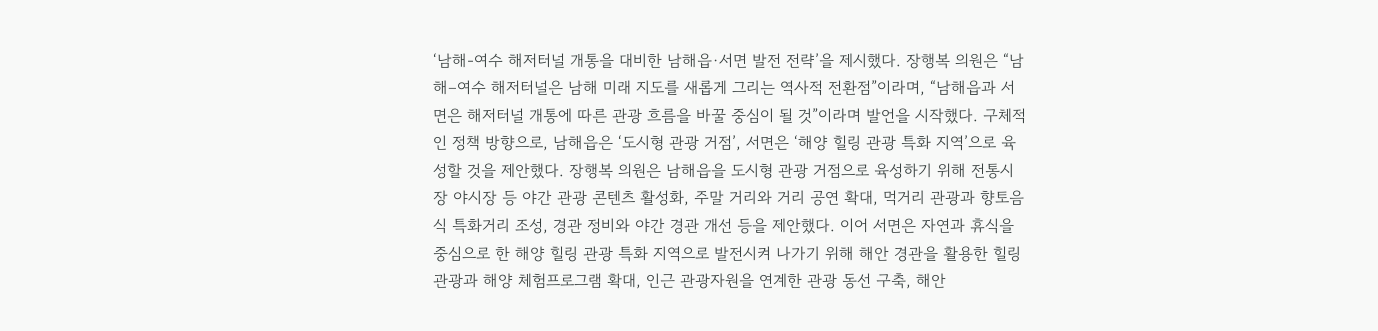‘남해-여수 해저터널 개통을 대비한 남해읍·서면 발전 전략’을 제시했다. 장행복 의원은 “남해–여수 해저터널은 남해 미래 지도를 새롭게 그리는 역사적 전환점”이라며, “남해읍과 서면은 해저터널 개통에 따른 관광 흐름을 바꿀 중심이 될 것”이라며 발언을 시작했다. 구체적인 정책 방향으로, 남해읍은 ‘도시형 관광 거점’, 서면은 ‘해양 힐링 관광 특화 지역’으로 육성할 것을 제안했다. 장행복 의원은 남해읍을 도시형 관광 거점으로 육성하기 위해 전통시장 야시장 등 야간 관광 콘텐츠 활성화, 주말 거리와 거리 공연 확대, 먹거리 관광과 향토음식 특화거리 조성, 경관 정비와 야간 경관 개선 등을 제안했다. 이어 서면은 자연과 휴식을 중심으로 한 해양 힐링 관광 특화 지역으로 발전시켜 나가기 위해 해안 경관을 활용한 힐링 관광과 해양 체험프로그램 확대, 인근 관광자원을 연계한 관광 동선 구축, 해안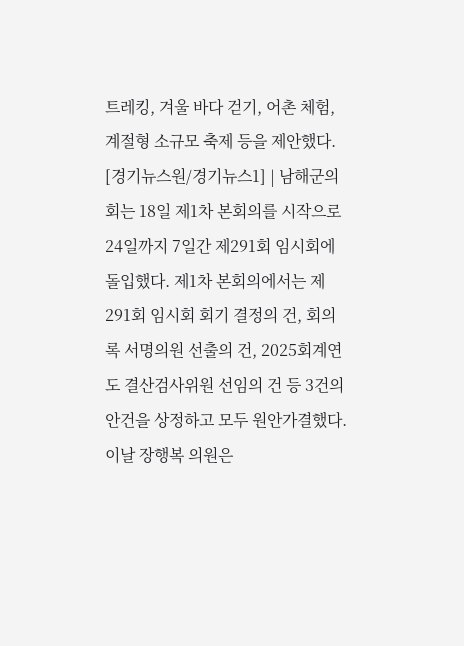트레킹, 겨울 바다 걷기, 어촌 체험, 계절형 소규모 축제 등을 제안했다.
[경기뉴스원/경기뉴스1] | 남해군의회는 18일 제1차 본회의를 시작으로 24일까지 7일간 제291회 임시회에 돌입했다. 제1차 본회의에서는 제291회 임시회 회기 결정의 건, 회의록 서명의원 선출의 건, 2025회계연도 결산검사위원 선임의 건 등 3건의 안건을 상정하고 모두 원안가결했다. 이날 장행복 의원은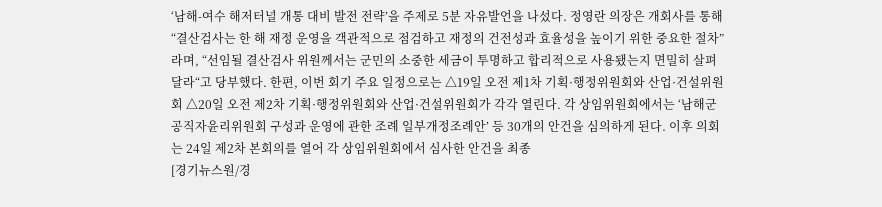‘남해-여수 해저터널 개통 대비 발전 전략’을 주제로 5분 자유발언을 나섰다. 정영란 의장은 개회사를 통해 “결산검사는 한 해 재정 운영을 객관적으로 점검하고 재정의 건전성과 효율성을 높이기 위한 중요한 절차”라며, “선임될 결산검사 위원께서는 군민의 소중한 세금이 투명하고 합리적으로 사용됐는지 면밀히 살펴달라“고 당부했다. 한편, 이번 회기 주요 일정으로는 △19일 오전 제1차 기획·행정위원회와 산업·건설위원회 △20일 오전 제2차 기획·행정위원회와 산업·건설위원회가 각각 열린다. 각 상임위원회에서는 ‘남해군 공직자윤리위원회 구성과 운영에 관한 조례 일부개정조례안’ 등 30개의 안건을 심의하게 된다. 이후 의회는 24일 제2차 본회의를 열어 각 상임위원회에서 심사한 안건을 최종
[경기뉴스원/경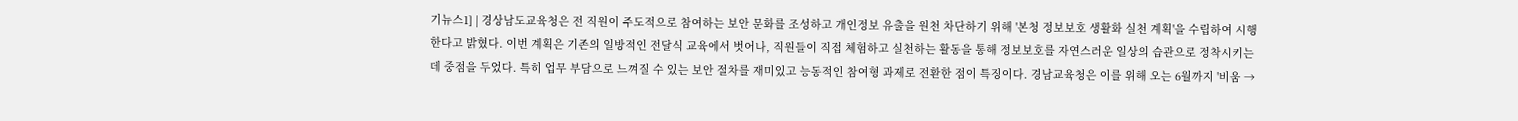기뉴스1] | 경상남도교육청은 전 직원이 주도적으로 참여하는 보안 문화를 조성하고 개인정보 유출을 원천 차단하기 위해 '본청 정보보호 생활화 실천 계획'을 수립하여 시행한다고 밝혔다. 이번 계획은 기존의 일방적인 전달식 교육에서 벗어나, 직원들이 직접 체험하고 실천하는 활동을 통해 정보보호를 자연스러운 일상의 습관으로 정착시키는 데 중점을 두었다. 특히 업무 부담으로 느껴질 수 있는 보안 절차를 재미있고 능동적인 참여형 과제로 전환한 점이 특징이다. 경남교육청은 이를 위해 오는 6월까지 '비움 →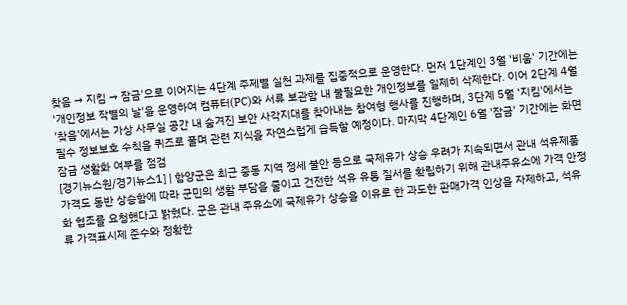찾음 → 지킴 → 잠금'으로 이어지는 4단계 주제별 실천 과제를 집중적으로 운영한다. 먼저 1단계인 3월 '비움' 기간에는 '개인정보 작별의 날'을 운영하여 컴퓨터(PC)와 서류 보관함 내 불필요한 개인정보를 일제히 삭제한다. 이어 2단계 4월 '찾음'에서는 가상 사무실 공간 내 숨겨진 보안 사각지대를 찾아내는 참여형 행사를 진행하며, 3단계 5월 '지킴'에서는 필수 정보보호 수칙을 퀴즈로 풀며 관련 지식을 자연스럽게 습득할 예정이다. 마지막 4단계인 6월 '잠금' 기간에는 화면 잠금 생활화 여부를 점검
[경기뉴스원/경기뉴스1] | 함양군은 최근 중동 지역 정세 불안 등으로 국제유가 상승 우려가 지속되면서 관내 석유제품 가격도 동반 상승함에 따라 군민의 생활 부담을 줄이고 건전한 석유 유통 질서를 확립하기 위해 관내주유소에 가격 안정화 협조를 요청했다고 밝혔다. 군은 관내 주유소에 국제유가 상승을 이유로 한 과도한 판매가격 인상을 자제하고, 석유류 가격표시제 준수와 정확한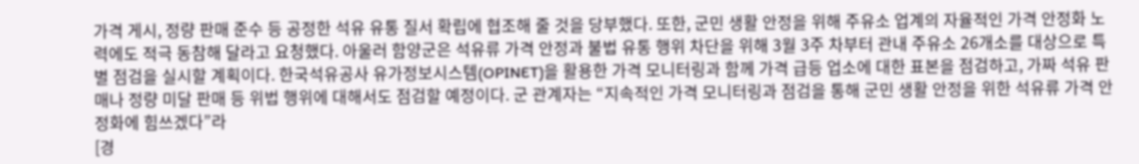가격 게시, 정량 판매 준수 등 공정한 석유 유통 질서 확립에 협조해 줄 것을 당부했다. 또한, 군민 생활 안정을 위해 주유소 업계의 자율적인 가격 안정화 노력에도 적극 동참해 달라고 요청했다. 아울러 함양군은 석유류 가격 안정과 불법 유통 행위 차단을 위해 3월 3주 차부터 관내 주유소 26개소를 대상으로 특별 점검을 실시할 계획이다. 한국석유공사 유가정보시스템(OPINET)을 활용한 가격 모니터링과 함께 가격 급등 업소에 대한 표본을 점검하고, 가짜 석유 판매나 정량 미달 판매 등 위법 행위에 대해서도 점검할 예정이다. 군 관계자는 “지속적인 가격 모니터링과 점검을 통해 군민 생활 안정을 위한 석유류 가격 안정화에 힘쓰겠다”라
[경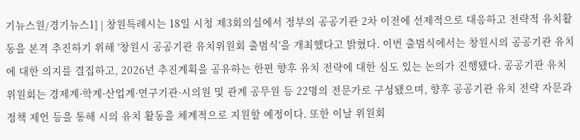기뉴스원/경기뉴스1] | 창원특례시는 18일 시청 제3회의실에서 정부의 공공기관 2차 이전에 선제적으로 대응하고 전략적 유치활동을 본격 추진하기 위해 '창원시 공공기관 유치위원회 출범식'을 개최했다고 밝혔다. 이번 출범식에서는 창원시의 공공기관 유치에 대한 의지를 결집하고, 2026년 추진계획을 공유하는 한편 향후 유치 전략에 대한 심도 있는 논의가 진행됐다. 공공기관 유치위원회는 경제계·학계·산업계·연구기관·시의원 및 관계 공무원 등 22명의 전문가로 구성됐으며, 향후 공공기관 유치 전략 자문과 정책 제언 등을 통해 시의 유치 활동을 체계적으로 지원할 예정이다. 또한 이날 위원회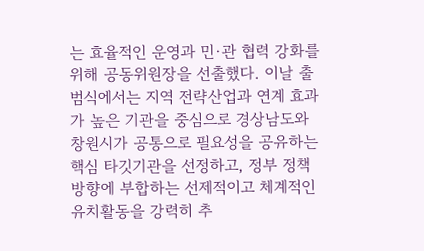는 효율적인 운영과 민·관 협력 강화를 위해 공동위원장을 선출했다. 이날 출범식에서는 지역 전략산업과 연계 효과가 높은 기관을 중심으로 경상남도와 창원시가 공통으로 필요성을 공유하는 핵심 타깃기관을 선정하고, 정부 정책 방향에 부합하는 선제적이고 체계적인 유치활동을 강력히 추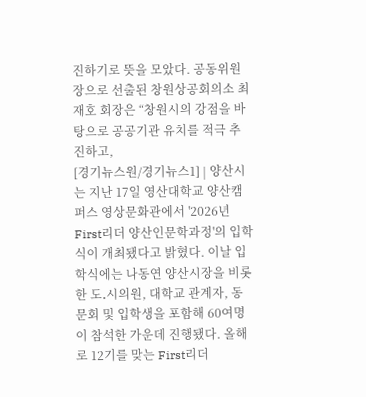진하기로 뜻을 모았다. 공동위원장으로 선출된 창원상공회의소 최재호 회장은 “창원시의 강점을 바탕으로 공공기관 유치를 적극 추진하고,
[경기뉴스원/경기뉴스1] | 양산시는 지난 17일 영산대학교 양산캠퍼스 영상문화관에서 '2026년 First리더 양산인문학과정'의 입학식이 개최됐다고 밝혔다. 이날 입학식에는 나동연 양산시장을 비롯한 도․시의원, 대학교 관계자, 동문회 및 입학생을 포함해 60여명이 참석한 가운데 진행됐다. 올해로 12기를 맞는 First리더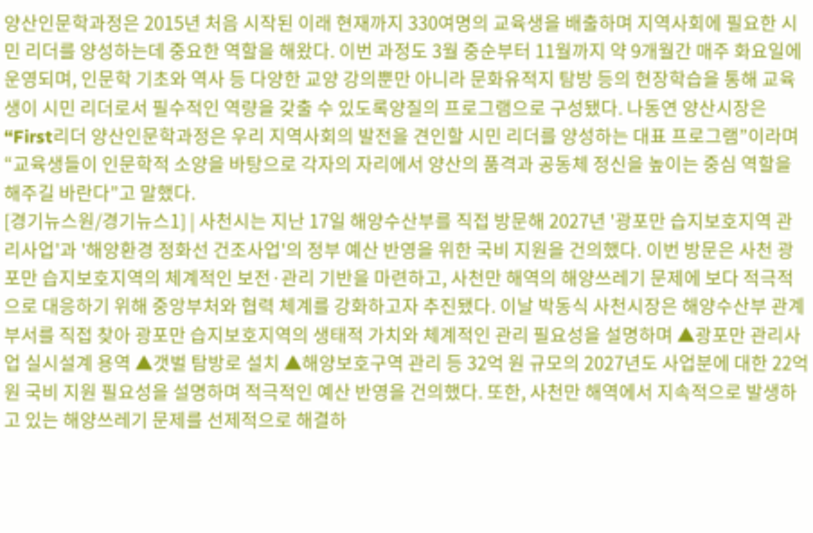양산인문학과정은 2015년 처음 시작된 이래 현재까지 330여명의 교육생을 배출하며 지역사회에 필요한 시민 리더를 양성하는데 중요한 역할을 해왔다. 이번 과정도 3월 중순부터 11월까지 약 9개월간 매주 화요일에 운영되며, 인문학 기초와 역사 등 다양한 교양 강의뿐만 아니라 문화유적지 탐방 등의 현장학습을 통해 교육생이 시민 리더로서 필수적인 역량을 갖출 수 있도록양질의 프로그램으로 구성됐다. 나동연 양산시장은 “First리더 양산인문학과정은 우리 지역사회의 발전을 견인할 시민 리더를 양성하는 대표 프로그램”이라며 “교육생들이 인문학적 소양을 바탕으로 각자의 자리에서 양산의 품격과 공동체 정신을 높이는 중심 역할을 해주길 바란다”고 말했다.
[경기뉴스원/경기뉴스1] | 사천시는 지난 17일 해양수산부를 직접 방문해 2027년 '광포만 습지보호지역 관리사업'과 '해양환경 정화선 건조사업'의 정부 예산 반영을 위한 국비 지원을 건의했다. 이번 방문은 사천 광포만 습지보호지역의 체계적인 보전·관리 기반을 마련하고, 사천만 해역의 해양쓰레기 문제에 보다 적극적으로 대응하기 위해 중앙부처와 협력 체계를 강화하고자 추진됐다. 이날 박동식 사천시장은 해양수산부 관계 부서를 직접 찾아 광포만 습지보호지역의 생태적 가치와 체계적인 관리 필요성을 설명하며 ▲광포만 관리사업 실시설계 용역 ▲갯벌 탐방로 설치 ▲해양보호구역 관리 등 32억 원 규모의 2027년도 사업분에 대한 22억 원 국비 지원 필요성을 설명하며 적극적인 예산 반영을 건의했다. 또한, 사천만 해역에서 지속적으로 발생하고 있는 해양쓰레기 문제를 선제적으로 해결하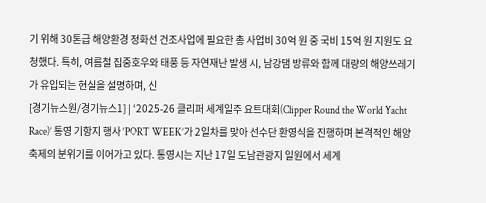기 위해 30톤급 해양환경 정화선 건조사업에 필요한 총 사업비 30억 원 중 국비 15억 원 지원도 요청했다. 특히, 여름철 집중호우와 태풍 등 자연재난 발생 시, 남강댐 방류와 함께 대량의 해양쓰레기가 유입되는 현실을 설명하며, 신
[경기뉴스원/경기뉴스1] | ‘2025-26 클리퍼 세계일주 요트대회(Clipper Round the World Yacht Race)’ 통영 기항지 행사 ‘PORT WEEK’가 2일차를 맞아 선수단 환영식을 진행하며 본격적인 해양 축제의 분위기를 이어가고 있다. 통영시는 지난 17일 도남관광지 일원에서 세계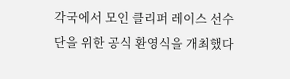각국에서 모인 클리퍼 레이스 선수단을 위한 공식 환영식을 개최했다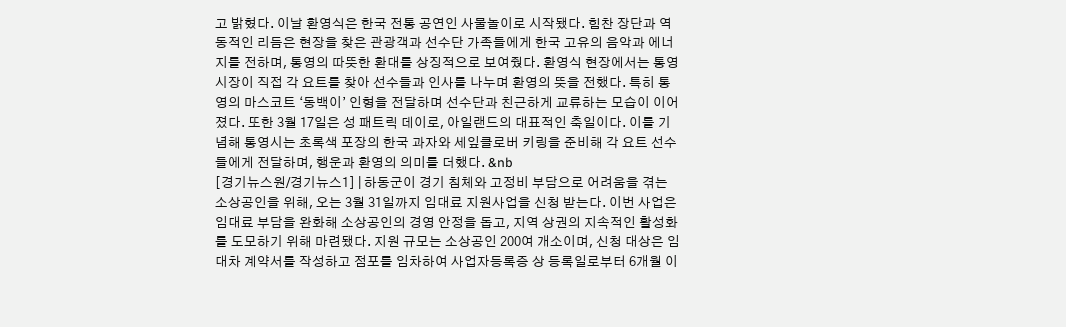고 밝혔다. 이날 환영식은 한국 전통 공연인 사물놀이로 시작됐다. 힘찬 장단과 역동적인 리듬은 현장을 찾은 관광객과 선수단 가족들에게 한국 고유의 음악과 에너지를 전하며, 통영의 따뜻한 환대를 상징적으로 보여줬다. 환영식 현장에서는 통영시장이 직접 각 요트를 찾아 선수들과 인사를 나누며 환영의 뜻을 전했다. 특히 통영의 마스코트 ‘동백이’ 인형을 전달하며 선수단과 친근하게 교류하는 모습이 이어졌다. 또한 3월 17일은 성 패트릭 데이로, 아일랜드의 대표적인 축일이다. 이를 기념해 통영시는 초록색 포장의 한국 과자와 세잎클로버 키링을 준비해 각 요트 선수들에게 전달하며, 행운과 환영의 의미를 더했다. &nb
[경기뉴스원/경기뉴스1] | 하동군이 경기 침체와 고정비 부담으로 어려움을 겪는 소상공인을 위해, 오는 3월 31일까지 임대료 지원사업을 신청 받는다. 이번 사업은 임대료 부담을 완화해 소상공인의 경영 안정을 돕고, 지역 상권의 지속적인 활성화를 도모하기 위해 마련됐다. 지원 규모는 소상공인 200여 개소이며, 신청 대상은 임대차 계약서를 작성하고 점포를 임차하여 사업자등록증 상 등록일로부터 6개월 이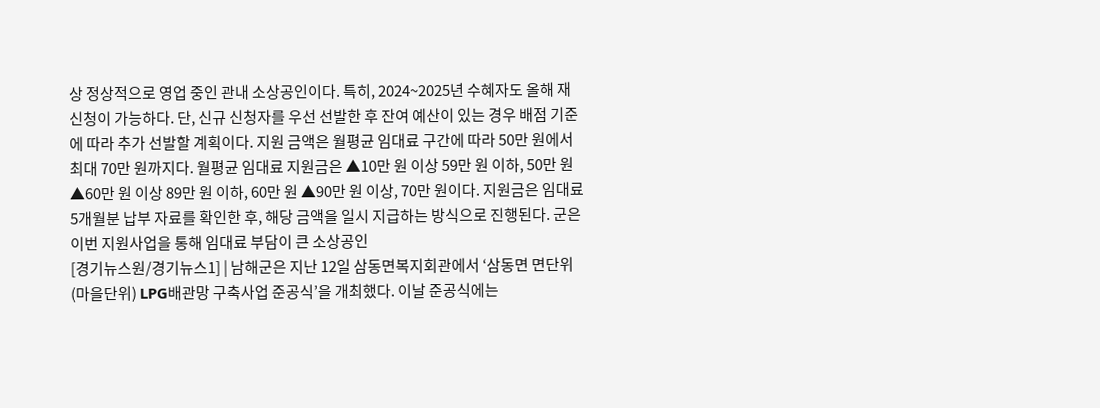상 정상적으로 영업 중인 관내 소상공인이다. 특히, 2024~2025년 수혜자도 올해 재신청이 가능하다. 단, 신규 신청자를 우선 선발한 후 잔여 예산이 있는 경우 배점 기준에 따라 추가 선발할 계획이다. 지원 금액은 월평균 임대료 구간에 따라 50만 원에서 최대 70만 원까지다. 월평균 임대료 지원금은 ▲10만 원 이상 59만 원 이하, 50만 원 ▲60만 원 이상 89만 원 이하, 60만 원 ▲90만 원 이상, 70만 원이다. 지원금은 임대료 5개월분 납부 자료를 확인한 후, 해당 금액을 일시 지급하는 방식으로 진행된다. 군은 이번 지원사업을 통해 임대료 부담이 큰 소상공인
[경기뉴스원/경기뉴스1] | 남해군은 지난 12일 삼동면복지회관에서 ‘삼동면 면단위(마을단위) LPG배관망 구축사업 준공식’을 개최했다. 이날 준공식에는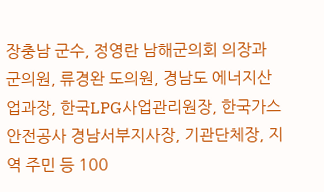장충남 군수, 정영란 남해군의회 의장과 군의원, 류경완 도의원, 경남도 에너지산업과장, 한국LPG사업관리원장, 한국가스안전공사 경남서부지사장, 기관단체장, 지역 주민 등 100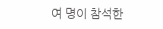여 명이 참석한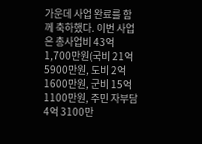가운데 사업 완료를 함께 축하했다. 이번 사업은 총사업비 43억 1,700만원(국비 21억 5900만원, 도비 2억 1600만원, 군비 15억 1100만원, 주민 자부담 4억 3100만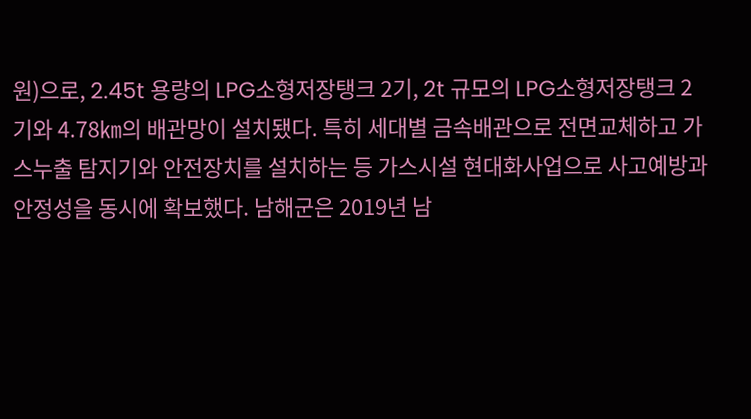원)으로, 2.45t 용량의 LPG소형저장탱크 2기, 2t 규모의 LPG소형저장탱크 2기와 4.78㎞의 배관망이 설치됐다. 특히 세대별 금속배관으로 전면교체하고 가스누출 탐지기와 안전장치를 설치하는 등 가스시설 현대화사업으로 사고예방과 안정성을 동시에 확보했다. 남해군은 2019년 남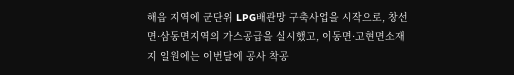해읍 지역에 군단위 LPG배관망 구축사업을 시작으로, 창선면·삼동면지역의 가스공급을 실시했고, 이동면·고현면소재지 일원에는 이번달에 공사 착공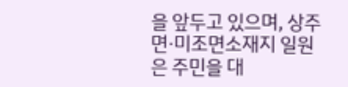을 앞두고 있으며, 상주면·미조면소재지 일원은 주민을 대